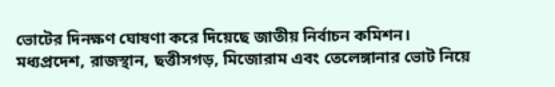ভোটের দিনক্ষণ ঘোষণা করে দিয়েছে জাতীয় নির্বাচন কমিশন। মধ্যপ্রদেশ, রাজস্থান, ছত্তীসগড়, মিজোরাম এবং তেলেঙ্গানার ভোট নিয়ে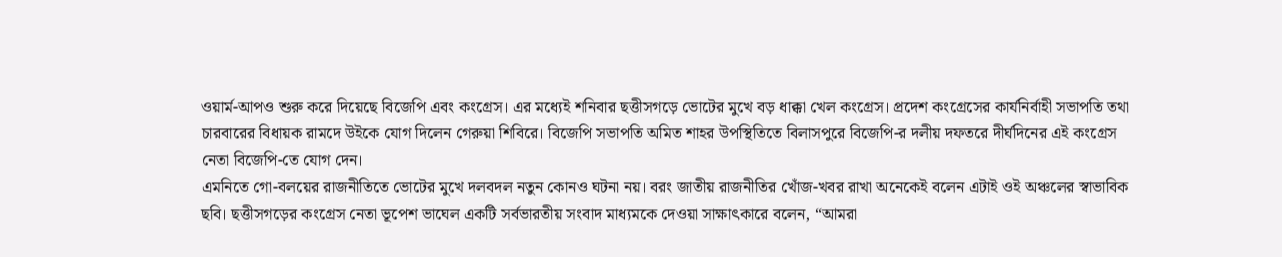ওয়ার্ম-আপও শুরু করে দিয়েছে বিজেপি এবং কংগ্রেস। এর মধ্যেই শনিবার ছত্তীসগড়ে ভোটের মুখে বড় ধাক্কা খেল কংগ্রেস। প্রদেশ কংগ্রেসের কার্যনির্বাহী সভাপতি তথা চারবারের বিধায়ক রামদে উইকে যোগ দিলেন গেরুয়া শিবিরে। বিজেপি সভাপতি অমিত শাহর উপস্থিতিতে বিলাসপুরে বিজেপি-র দলীয় দফতরে দীর্ঘদিনের এই কংগ্রেস নেতা বিজেপি-তে যোগ দেন।
এমনিতে গো-বলয়ের রাজনীতিতে ভোটের মুখে দলবদল নতুন কোনও ঘটনা নয়। বরং জাতীয় রাজনীতির খোঁজ-খবর রাখা অনেকেই বলেন এটাই ওই অঞ্চলের স্বাভাবিক ছবি। ছত্তীসগড়ের কংগ্রেস নেতা ভূপেশ ভাঘেল একটি সর্বভারতীয় সংবাদ মাধ্যমকে দেওয়া সাক্ষাৎকারে বলেন, “আমরা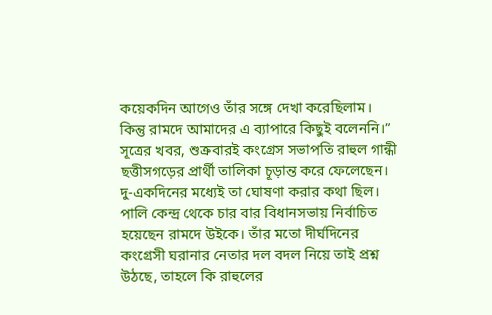কয়েকদিন আগেও তাঁর সঙ্গে দেখা করেছিলাম। কিন্তু রামদে আমাদের এ ব্যাপারে কিছুই বলেননি।”
সূত্রের খবর, শুক্রবারই কংগ্রেস সভাপতি রাহুল গান্ধী ছত্তীসগড়ের প্রার্থী তালিকা চূড়ান্ত করে ফেলেছেন। দু-একদিনের মধ্যেই তা ঘোষণা করার কথা ছিল। পালি কেন্দ্র থেকে চার বার বিধানসভায় নির্বাচিত হয়েছেন রামদে উইকে। তাঁর মতো দীর্ঘদিনের কংগ্রেসী ঘরানার নেতার দল বদল নিয়ে তাই প্রশ্ন উঠছে, তাহলে কি রাহুলের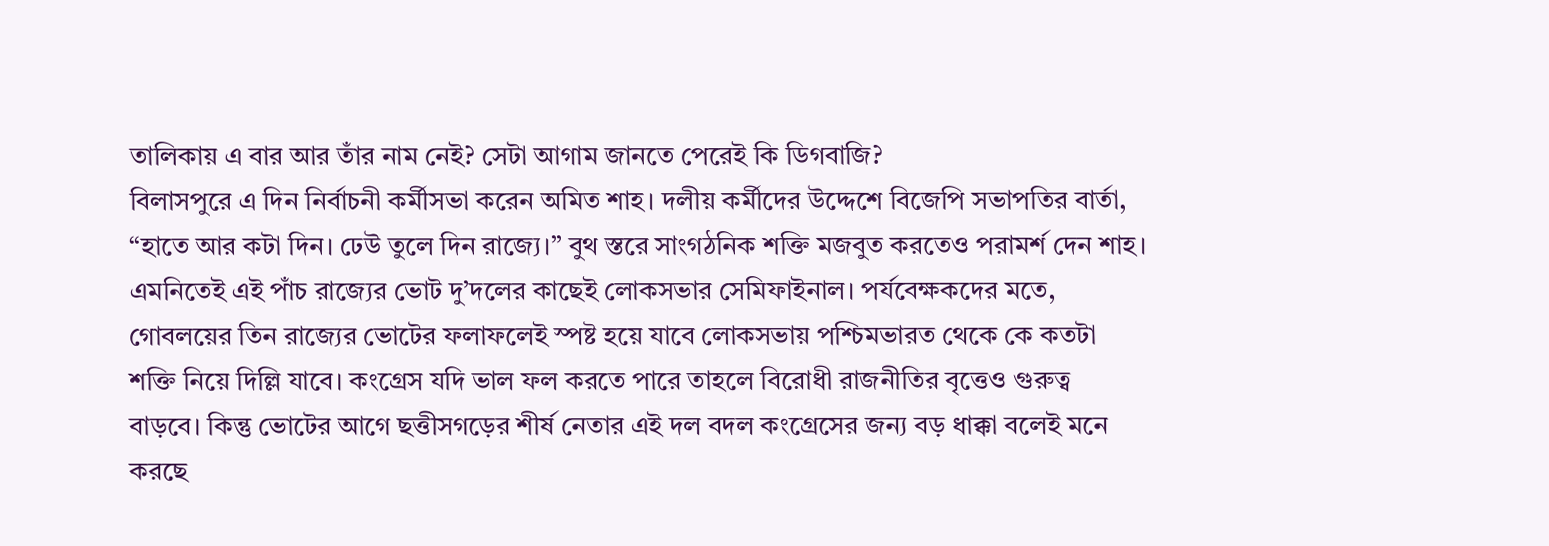তালিকায় এ বার আর তাঁর নাম নেই? সেটা আগাম জানতে পেরেই কি ডিগবাজি?
বিলাসপুরে এ দিন নির্বাচনী কর্মীসভা করেন অমিত শাহ। দলীয় কর্মীদের উদ্দেশে বিজেপি সভাপতির বার্তা, “হাতে আর কটা দিন। ঢেউ তুলে দিন রাজ্যে।” বুথ স্তরে সাংগঠনিক শক্তি মজবুত করতেও পরামর্শ দেন শাহ।
এমনিতেই এই পাঁচ রাজ্যের ভোট দু’দলের কাছেই লোকসভার সেমিফাইনাল। পর্যবেক্ষকদের মতে, গোবলয়ের তিন রাজ্যের ভোটের ফলাফলেই স্পষ্ট হয়ে যাবে লোকসভায় পশ্চিমভারত থেকে কে কতটা শক্তি নিয়ে দিল্লি যাবে। কংগ্রেস যদি ভাল ফল করতে পারে তাহলে বিরোধী রাজনীতির বৃত্তেও গুরুত্ব বাড়বে। কিন্তু ভোটের আগে ছত্তীসগড়ের শীর্ষ নেতার এই দল বদল কংগ্রেসের জন্য বড় ধাক্কা বলেই মনে করছে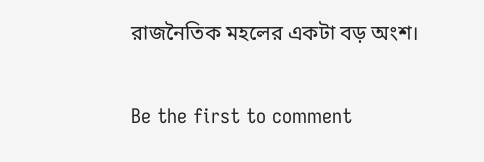রাজনৈতিক মহলের একটা বড় অংশ।

Be the first to comment